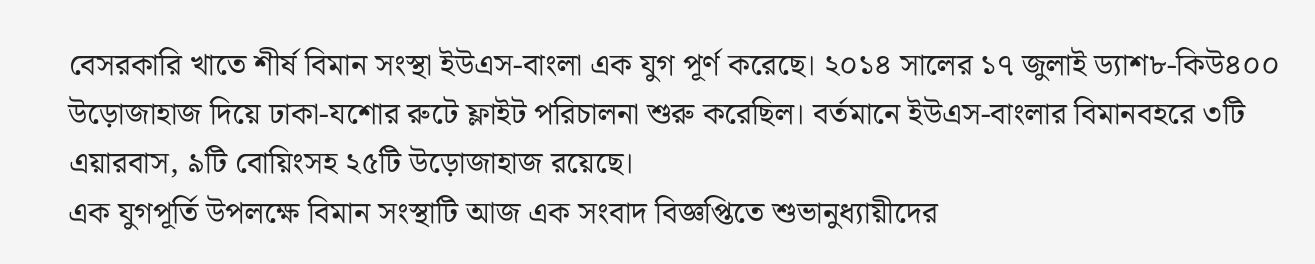বেসরকারি খাতে শীর্ষ বিমান সংস্থা ইউএস-বাংলা এক যুগ পূর্ণ করেছে। ২০১৪ সালের ১৭ জুলাই ড্যাশ৮-কিউ৪০০ উড়োজাহাজ দিয়ে ঢাকা-যশোর রুটে ফ্লাইট পরিচালনা শুরু করেছিল। বর্তমানে ইউএস-বাংলার বিমানবহরে ৩টি এয়ারবাস, ৯টি বোয়িংসহ ২৫টি উড়োজাহাজ রয়েছে।
এক যুগপূর্তি উপলক্ষে বিমান সংস্থাটি আজ এক সংবাদ বিজ্ঞপ্তিতে শুভানুধ্যায়ীদের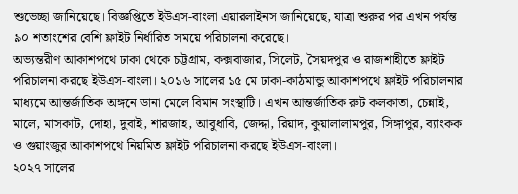শুভেচ্ছা জানিয়েছে। বিজ্ঞপ্তিতে ইউএস-বাংলা এয়ারলাইনস জানিয়েছে, যাত্রা শুরুর পর এখন পর্যন্ত ৯০ শতাংশের বেশি ফ্লাইট নির্ধারিত সময়ে পরিচালনা করেছে।
অভ্যন্তরীণ আকাশপথে ঢাকা থেকে চট্টগ্রাম, কক্সবাজার, সিলেট, সৈয়দপুর ও রাজশাহীতে ফ্লাইট পরিচালনা করছে ইউএস-বাংলা। ২০১৬ সালের ১৫ মে ঢাকা-কাঠমান্ডু আকাশপথে ফ্লাইট পরিচালনার মাধ্যমে আন্তর্জাতিক অঙ্গনে ডানা মেলে বিমান সংস্থাটি। এখন আন্তর্জাতিক রুট কলকাতা, চেন্নাই, মালে, মাসকাট, দোহা, দুবাই, শারজাহ, আবুধাবি, জেদ্দা, রিয়াদ, কুয়ালালামপুর, সিঙ্গাপুর, ব্যাংকক ও গুয়াংজুর আকাশপথে নিয়মিত ফ্লাইট পরিচালনা করছে ইউএস-বাংলা।
২০২৭ সালের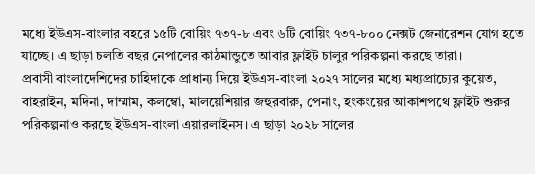মধ্যে ইউএস-বাংলার বহরে ১৫টি বোয়িং ৭৩৭-৮ এবং ৬টি বোয়িং ৭৩৭-৮০০ নেক্সট জেনারেশন যোগ হতে যাচ্ছে। এ ছাড়া চলতি বছর নেপালের কাঠমান্ডুতে আবার ফ্লাইট চালুর পরিকল্পনা করছে তারা।
প্রবাসী বাংলাদেশিদের চাহিদাকে প্রাধান্য দিয়ে ইউএস-বাংলা ২০২৭ সালের মধ্যে মধ্যপ্রাচ্যের কুয়েত, বাহরাইন, মদিনা, দাম্মাম, কলম্বো, মালয়েশিয়ার জহুরবারু, পেনাং, হংকংয়ের আকাশপথে ফ্লাইট শুরুর পরিকল্পনাও করছে ইউএস-বাংলা এয়ারলাইনস। এ ছাড়া ২০২৮ সালের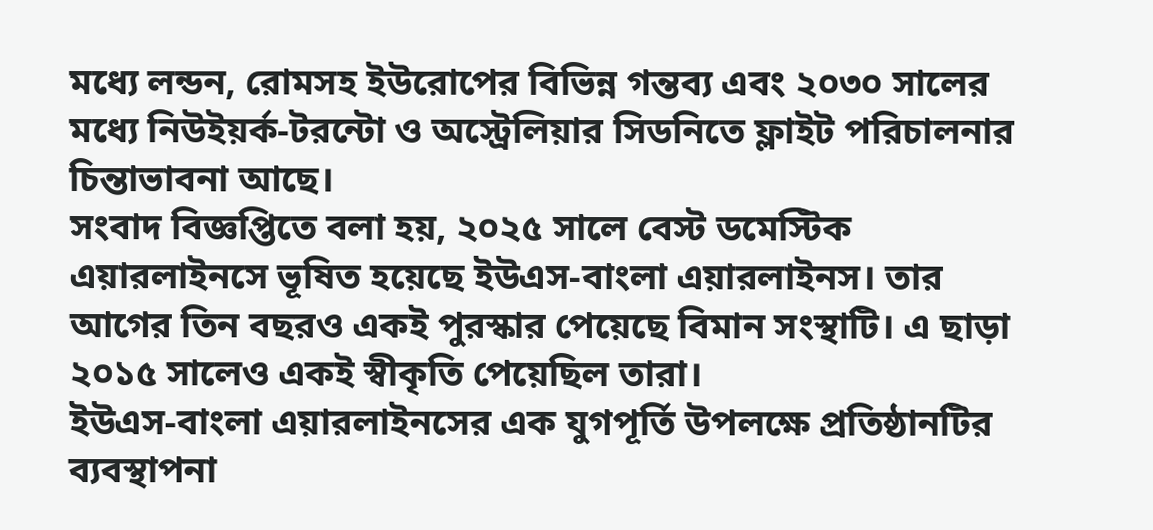মধ্যে লন্ডন, রোমসহ ইউরোপের বিভিন্ন গন্তব্য এবং ২০৩০ সালের মধ্যে নিউইয়র্ক-টরন্টো ও অস্ট্রেলিয়ার সিডনিতে ফ্লাইট পরিচালনার চিন্তাভাবনা আছে।
সংবাদ বিজ্ঞপ্তিতে বলা হয়, ২০২৫ সালে বেস্ট ডমেস্টিক এয়ারলাইনসে ভূষিত হয়েছে ইউএস-বাংলা এয়ারলাইনস। তার আগের তিন বছরও একই পুরস্কার পেয়েছে বিমান সংস্থাটি। এ ছাড়া ২০১৫ সালেও একই স্বীকৃতি পেয়েছিল তারা।
ইউএস-বাংলা এয়ারলাইনসের এক যুগপূর্তি উপলক্ষে প্রতিষ্ঠানটির ব্যবস্থাপনা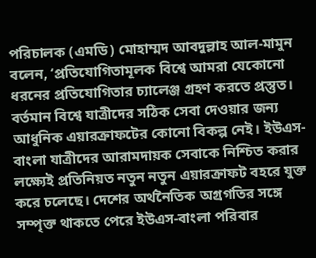পরিচালক (এমডি) মোহাম্মদ আবদুল্লাহ আল-মামুন বলেন, ‘প্রতিযোগিতামূলক বিশ্বে আমরা যেকোনো ধরনের প্রতিযোগিতার চ্যালেঞ্জ গ্রহণ করতে প্রস্তুত। বর্তমান বিশ্বে যাত্রীদের সঠিক সেবা দেওয়ার জন্য আধুনিক এয়ারক্রাফটের কোনো বিকল্প নেই। ইউএস-বাংলা যাত্রীদের আরামদায়ক সেবাকে নিশ্চিত করার লক্ষ্যেই প্রতিনিয়ত নতুন নতুন এয়ারক্রাফট বহরে যুক্ত করে চলেছে। দেশের অর্থনৈতিক অগ্রগতির সঙ্গে সম্পৃক্ত থাকতে পেরে ইউএস-বাংলা পরিবার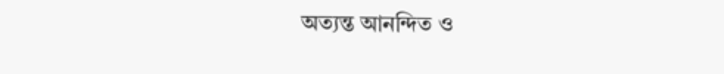অত্যন্ত আনন্দিত ও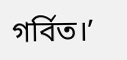গর্বিত।’